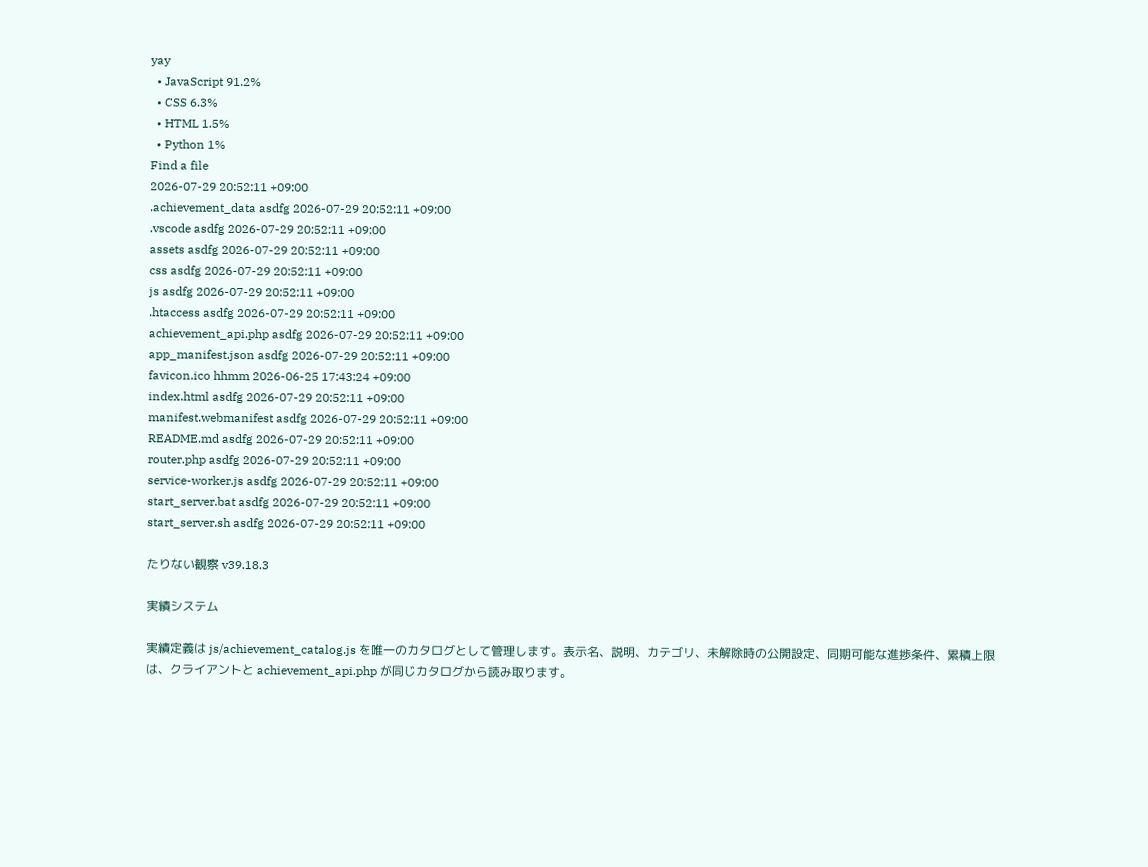yay
  • JavaScript 91.2%
  • CSS 6.3%
  • HTML 1.5%
  • Python 1%
Find a file
2026-07-29 20:52:11 +09:00
.achievement_data asdfg 2026-07-29 20:52:11 +09:00
.vscode asdfg 2026-07-29 20:52:11 +09:00
assets asdfg 2026-07-29 20:52:11 +09:00
css asdfg 2026-07-29 20:52:11 +09:00
js asdfg 2026-07-29 20:52:11 +09:00
.htaccess asdfg 2026-07-29 20:52:11 +09:00
achievement_api.php asdfg 2026-07-29 20:52:11 +09:00
app_manifest.json asdfg 2026-07-29 20:52:11 +09:00
favicon.ico hhmm 2026-06-25 17:43:24 +09:00
index.html asdfg 2026-07-29 20:52:11 +09:00
manifest.webmanifest asdfg 2026-07-29 20:52:11 +09:00
README.md asdfg 2026-07-29 20:52:11 +09:00
router.php asdfg 2026-07-29 20:52:11 +09:00
service-worker.js asdfg 2026-07-29 20:52:11 +09:00
start_server.bat asdfg 2026-07-29 20:52:11 +09:00
start_server.sh asdfg 2026-07-29 20:52:11 +09:00

たりない観察 v39.18.3

実績システム

実績定義は js/achievement_catalog.js を唯一のカタログとして管理します。表示名、説明、カテゴリ、未解除時の公開設定、同期可能な進捗条件、累積上限は、クライアントと achievement_api.php が同じカタログから読み取ります。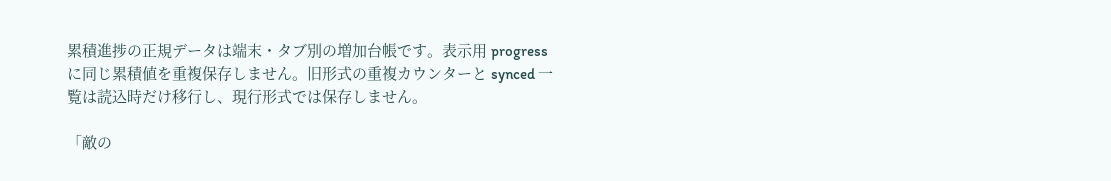累積進捗の正規データは端末・タブ別の増加台帳です。表示用 progress に同じ累積値を重複保存しません。旧形式の重複カウンターと synced 一覧は読込時だけ移行し、現行形式では保存しません。

「敵の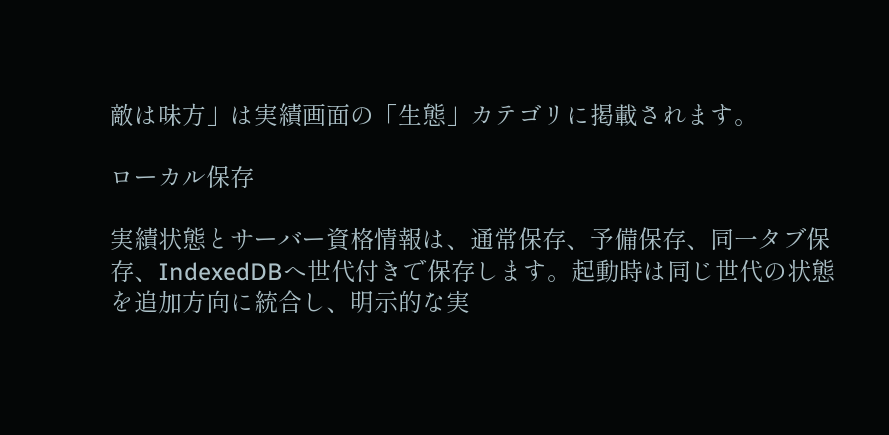敵は味方」は実績画面の「生態」カテゴリに掲載されます。

ローカル保存

実績状態とサーバー資格情報は、通常保存、予備保存、同一タブ保存、IndexedDBへ世代付きで保存します。起動時は同じ世代の状態を追加方向に統合し、明示的な実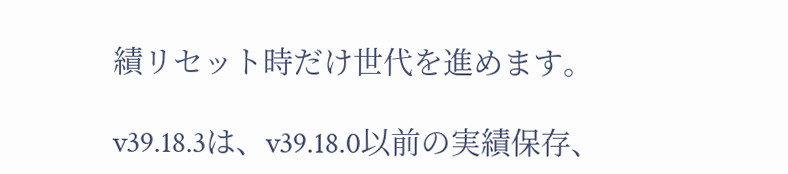績リセット時だけ世代を進めます。

v39.18.3は、v39.18.0以前の実績保存、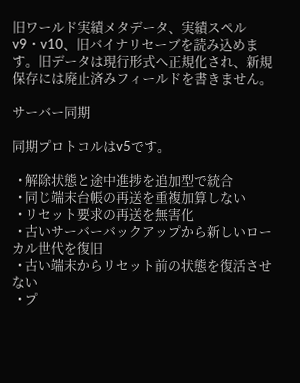旧ワールド実績メタデータ、実績スペルv9・v10、旧バイナリセーブを読み込めます。旧データは現行形式へ正規化され、新規保存には廃止済みフィールドを書きません。

サーバー同期

同期プロトコルはv5です。

  • 解除状態と途中進捗を追加型で統合
  • 同じ端末台帳の再送を重複加算しない
  • リセット要求の再送を無害化
  • 古いサーバーバックアップから新しいローカル世代を復旧
  • 古い端末からリセット前の状態を復活させない
  • プ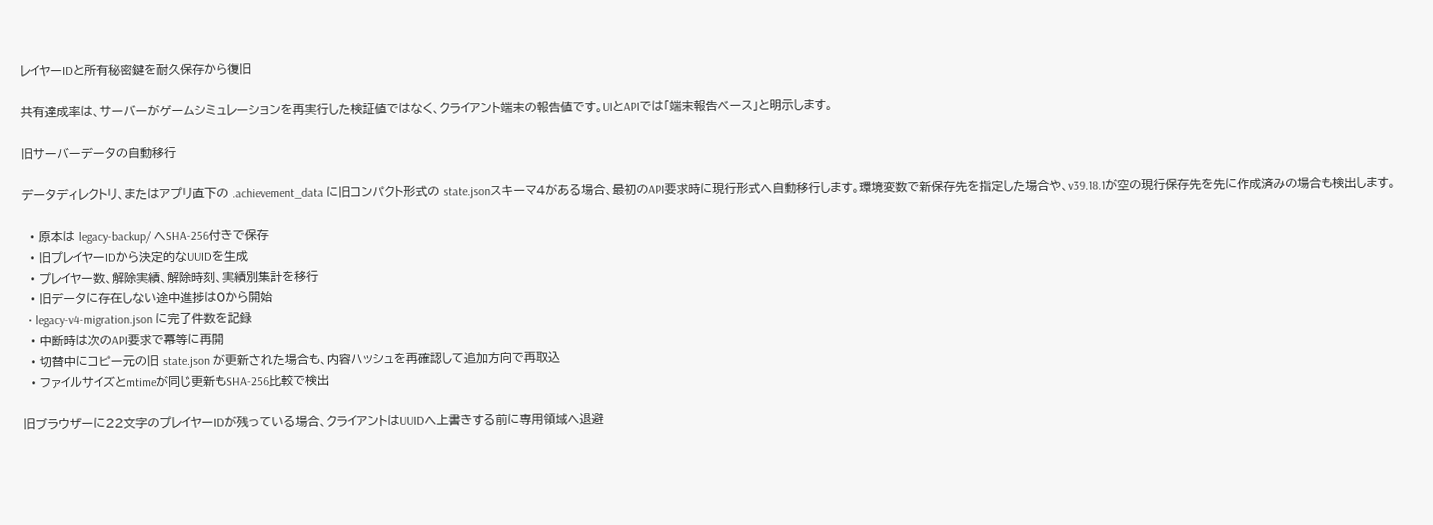レイヤーIDと所有秘密鍵を耐久保存から復旧

共有達成率は、サーバーがゲームシミュレーションを再実行した検証値ではなく、クライアント端末の報告値です。UIとAPIでは「端末報告ベース」と明示します。

旧サーバーデータの自動移行

データディレクトリ、またはアプリ直下の .achievement_data に旧コンパクト形式の state.jsonスキーマ4がある場合、最初のAPI要求時に現行形式へ自動移行します。環境変数で新保存先を指定した場合や、v39.18.1が空の現行保存先を先に作成済みの場合も検出します。

  • 原本は legacy-backup/ へSHA-256付きで保存
  • 旧プレイヤーIDから決定的なUUIDを生成
  • プレイヤー数、解除実績、解除時刻、実績別集計を移行
  • 旧データに存在しない途中進捗は0から開始
  • legacy-v4-migration.json に完了件数を記録
  • 中断時は次のAPI要求で冪等に再開
  • 切替中にコピー元の旧 state.json が更新された場合も、内容ハッシュを再確認して追加方向で再取込
  • ファイルサイズとmtimeが同じ更新もSHA-256比較で検出

旧ブラウザーに22文字のプレイヤーIDが残っている場合、クライアントはUUIDへ上書きする前に専用領域へ退避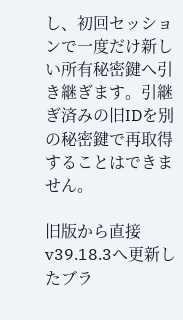し、初回セッションで一度だけ新しい所有秘密鍵へ引き継ぎます。引継ぎ済みの旧IDを別の秘密鍵で再取得することはできません。

旧版から直接v39.18.3へ更新したブラ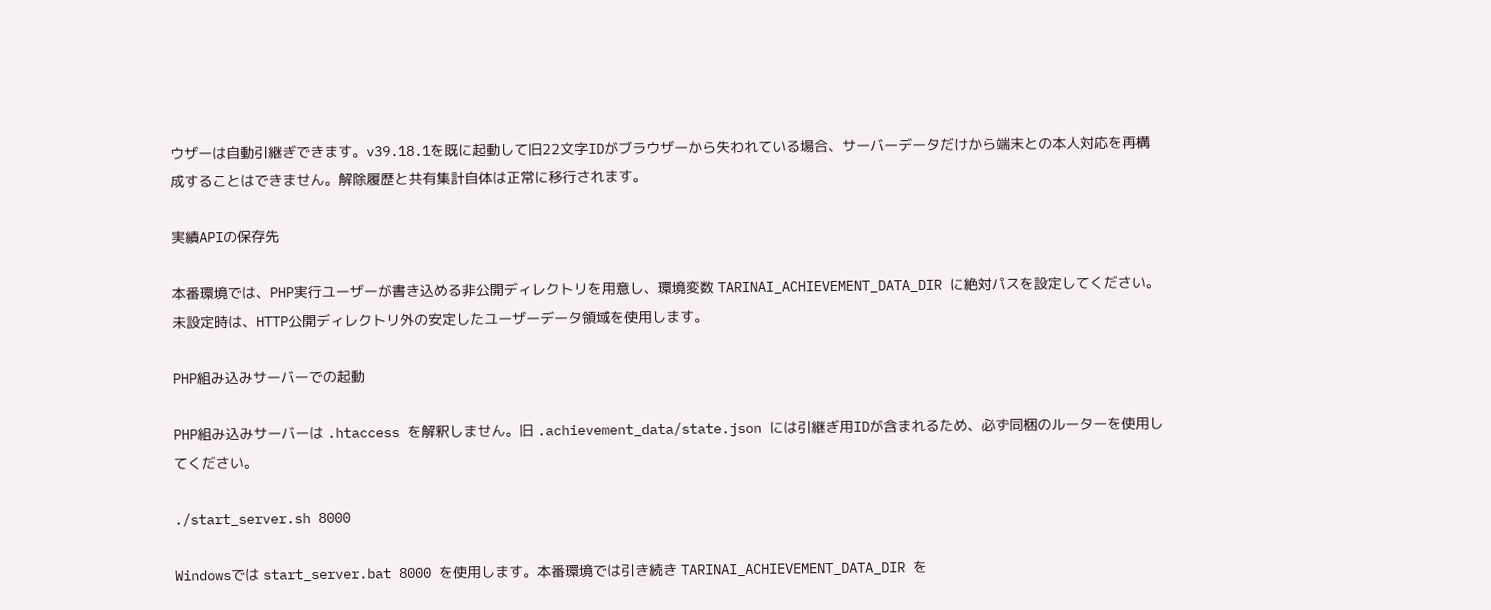ウザーは自動引継ぎできます。v39.18.1を既に起動して旧22文字IDがブラウザーから失われている場合、サーバーデータだけから端末との本人対応を再構成することはできません。解除履歴と共有集計自体は正常に移行されます。

実績APIの保存先

本番環境では、PHP実行ユーザーが書き込める非公開ディレクトリを用意し、環境変数 TARINAI_ACHIEVEMENT_DATA_DIR に絶対パスを設定してください。未設定時は、HTTP公開ディレクトリ外の安定したユーザーデータ領域を使用します。

PHP組み込みサーバーでの起動

PHP組み込みサーバーは .htaccess を解釈しません。旧 .achievement_data/state.json には引継ぎ用IDが含まれるため、必ず同梱のルーターを使用してください。

./start_server.sh 8000

Windowsでは start_server.bat 8000 を使用します。本番環境では引き続き TARINAI_ACHIEVEMENT_DATA_DIR を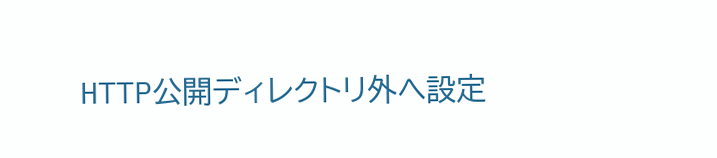HTTP公開ディレクトリ外へ設定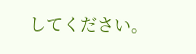してください。